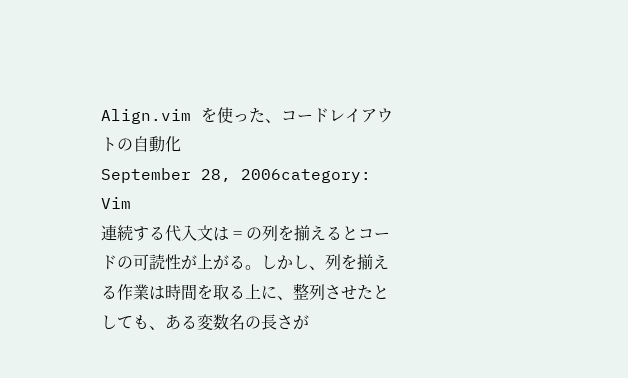Align.vim を使った、コードレイアウトの自動化
September 28, 2006category: Vim
連続する代入文は = の列を揃えるとコードの可読性が上がる。しかし、列を揃える作業は時間を取る上に、整列させたとしても、ある変数名の長さが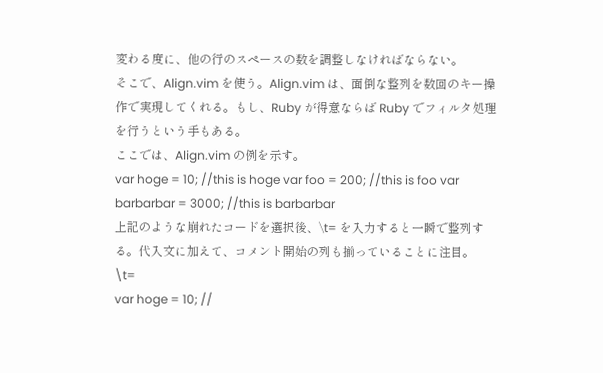変わる度に、他の行のスペースの数を調整しなければならない。
そこで、Align.vim を使う。Align.vim は、面倒な整列を数回のキー操作で実現してくれる。もし、Ruby が得意ならば Ruby でフィルタ処理を行うという手もある。
ここでは、Align.vim の例を示す。
var hoge = 10; //this is hoge var foo = 200; //this is foo var barbarbar = 3000; //this is barbarbar
上記のような崩れたコードを選択後、\t= を入力すると一瞬で整列する。代入文に加えて、コメント開始の列も揃っていることに注目。
\t=
var hoge = 10; //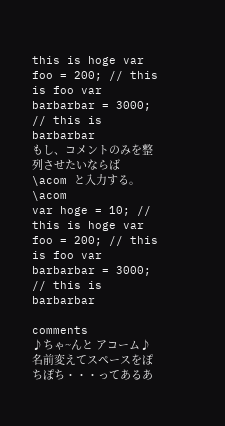this is hoge var foo = 200; // this is foo var barbarbar = 3000; // this is barbarbar
もし、コメントのみを整列させたいならば \acom と入力する。
\acom
var hoge = 10; // this is hoge var foo = 200; // this is foo var barbarbar = 3000; // this is barbarbar

comments
♪ちゃ~んと アコーム♪
名前変えてスペースをぽちぽち・・・ってあるあ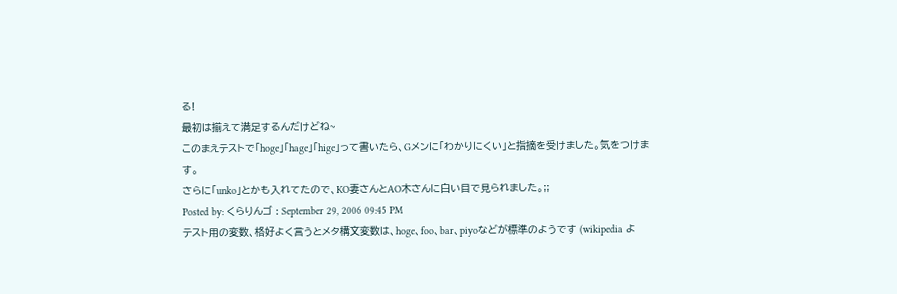る!
最初は揃えて満足するんだけどね~
このまえテストで「hoge」「hage」「hige」って書いたら、Gメンに「わかりにくい」と指摘を受けました。気をつけます。
さらに「unko」とかも入れてたので、KO妻さんとAO木さんに白い目で見られました。;;
Posted by: くらりんゴ : September 29, 2006 09:45 PM
テスト用の変数、格好よく言うとメタ構文変数は、hoge、foo、bar、piyoなどが標準のようです (wikipedia よ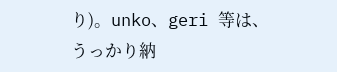り)。unko、geri 等は、うっかり納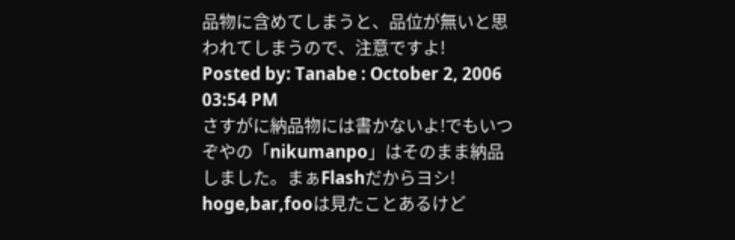品物に含めてしまうと、品位が無いと思われてしまうので、注意ですよ!
Posted by: Tanabe : October 2, 2006 03:54 PM
さすがに納品物には書かないよ!でもいつぞやの「nikumanpo」はそのまま納品しました。まぁFlashだからヨシ!
hoge,bar,fooは見たことあるけど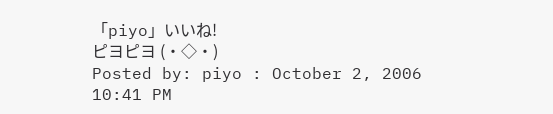「piyo」いいね!
ピヨピヨ (・◇・)
Posted by: piyo : October 2, 2006 10:41 PM